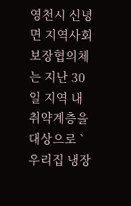영천시 신녕면 지역사회보장협의체는 지난 30일 지역 내 취약계층을 대상으로 `우리집 냉장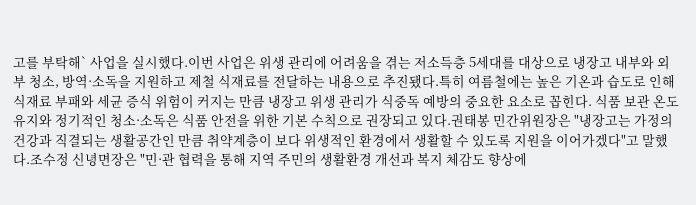고를 부탁해` 사업을 실시했다.이번 사업은 위생 관리에 어려움을 겪는 저소득층 5세대를 대상으로 냉장고 내부와 외부 청소, 방역·소독을 지원하고 제철 식재료를 전달하는 내용으로 추진됐다.특히 여름철에는 높은 기온과 습도로 인해 식재료 부패와 세균 증식 위험이 커지는 만큼 냉장고 위생 관리가 식중독 예방의 중요한 요소로 꼽힌다. 식품 보관 온도 유지와 정기적인 청소·소독은 식품 안전을 위한 기본 수칙으로 권장되고 있다.권태봉 민간위원장은 "냉장고는 가정의 건강과 직결되는 생활공간인 만큼 취약계층이 보다 위생적인 환경에서 생활할 수 있도록 지원을 이어가겠다"고 말했다.조수정 신녕면장은 "민·관 협력을 통해 지역 주민의 생활환경 개선과 복지 체감도 향상에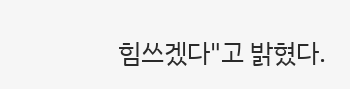힘쓰겠다"고 밝혔다.